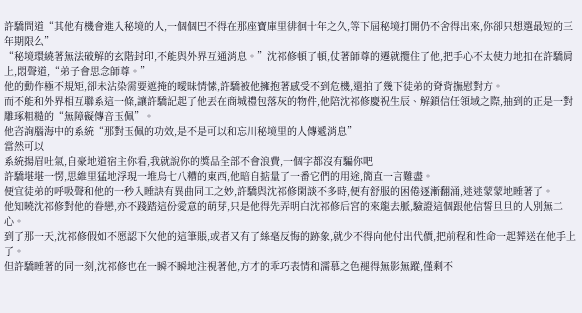許驕問道“其他有機會進入秘境的人,一個個巴不得在那座寶庫里徘徊十年之久,等下屆秘境打開仍不舍得出來,你卻只想選最短的三年期限么”
“秘境環繞著無法破解的玄階封印,不能與外界互通消息。”沈祁修頓了頓,仗著師尊的遷就攬住了他,把手心不太使力地扣在許驕肩上,悶聲道,“弟子會思念師尊。”
他的動作極不規矩,卻未沾染需要遮掩的曖昧情愫,許驕被他擁抱著感受不到危機,還拍了幾下徒弟的脊背撫慰對方。
而不能和外界相互聯系這一條,讓許驕記起了他丟在商城禮包落灰的物件,他陪沈祁修慶祝生辰、解鎖信任領域之際,抽到的正是一對雕琢粗糙的“無障礙傳音玉佩”。
他咨詢腦海中的系統“那對玉佩的功效,是不是可以和忘川秘境里的人傳遞消息”
當然可以
系統揚眉吐氣,自豪地道宿主你看,我就說你的獎品全部不會浪費,一個字都沒有騙你吧
許驕堪堪一愣,思維里猛地浮現一堆烏七八糟的東西,他暗自掂量了一番它們的用途,簡直一言難盡。
便宜徒弟的呼吸聲和他的一秒入睡訣有異曲同工之妙,許驕與沈祁修閑談不多時,便有舒服的困倦逐漸翻涌,迷迷蒙蒙地睡著了。
他知曉沈祁修對他的眷戀,亦不踐踏這份愛意的萌芽,只是他得先弄明白沈祁修后宮的來龍去脈,驗證這個跟他信誓旦旦的人別無二心。
到了那一天,沈祁修假如不愿認下欠他的這筆賬,或者又有了絲毫反悔的跡象,就少不得向他付出代價,把前程和性命一起葬送在他手上了。
但許驕睡著的同一刻,沈祁修也在一瞬不瞬地注視著他,方才的乖巧表情和濡慕之色褪得無影無蹤,僅剩不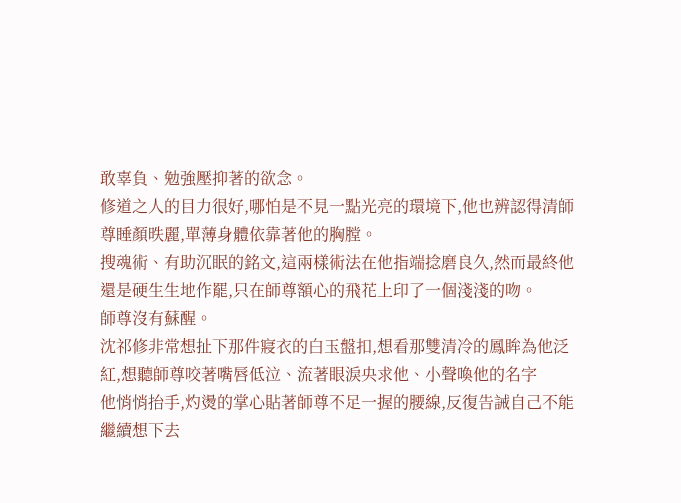敢辜負、勉強壓抑著的欲念。
修道之人的目力很好,哪怕是不見一點光亮的環境下,他也辨認得清師尊睡顏昳麗,單薄身體依靠著他的胸膛。
搜魂術、有助沉眠的銘文,這兩樣術法在他指端捻磨良久,然而最終他還是硬生生地作罷,只在師尊額心的飛花上印了一個淺淺的吻。
師尊沒有蘇醒。
沈祁修非常想扯下那件寢衣的白玉盤扣,想看那雙清冷的鳳眸為他泛紅,想聽師尊咬著嘴唇低泣、流著眼淚央求他、小聲喚他的名字
他悄悄抬手,灼燙的掌心貼著師尊不足一握的腰線,反復告誡自己不能繼續想下去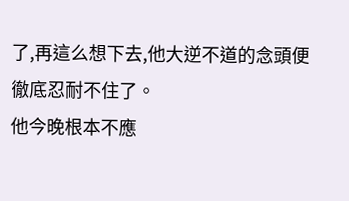了,再這么想下去,他大逆不道的念頭便徹底忍耐不住了。
他今晚根本不應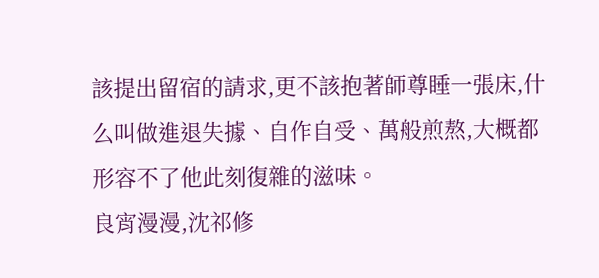該提出留宿的請求,更不該抱著師尊睡一張床,什么叫做進退失據、自作自受、萬般煎熬,大概都形容不了他此刻復雜的滋味。
良宵漫漫,沈祁修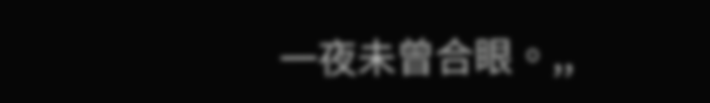一夜未曾合眼。,,